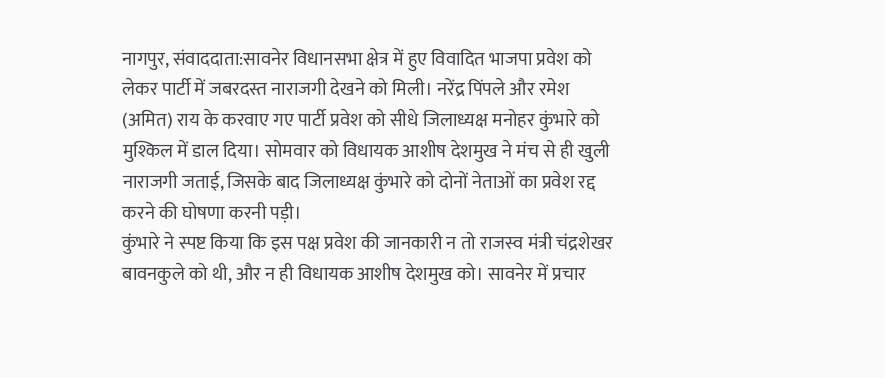नागपुर, संवाददाता:सावनेर विधानसभा क्षेत्र में हुए विवादित भाजपा प्रवेश को लेकर पार्टी में जबरदस्त नाराजगी देखने को मिली। नरेंद्र पिंपले और रमेश (अमित) राय के करवाए गए पार्टी प्रवेश को सीधे जिलाध्यक्ष मनोहर कुंभारे को मुश्किल में डाल दिया। सोमवार को विधायक आशीष देशमुख ने मंच से ही खुली नाराजगी जताई, जिसके बाद जिलाध्यक्ष कुंभारे को दोनों नेताओं का प्रवेश रद्द करने की घोषणा करनी पड़ी।
कुंभारे ने स्पष्ट किया कि इस पक्ष प्रवेश की जानकारी न तो राजस्व मंत्री चंद्रशेखर बावनकुले को थी, और न ही विधायक आशीष देशमुख को। सावनेर में प्रचार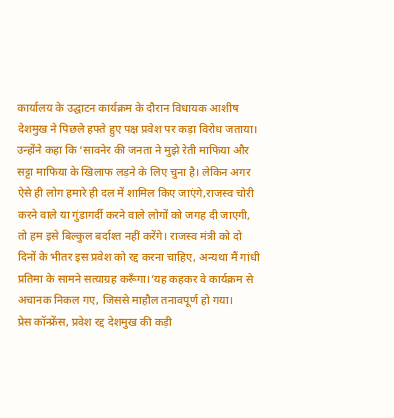कार्यालय के उद्घाटन कार्यक्रम के दौरान विधायक आशीष देशमुख ने पिछले हफ्ते हुए पक्ष प्रवेश पर कड़ा विरोध जताया। उन्होंने कहा कि ‘सावनेर की जनता ने मुझे रेती माफिया और सट्टा माफिया के खिलाफ लड़ने के लिए चुना है। लेकिन अगर ऐसे ही लोग हमारे ही दल में शामिल किए जाएंगे,राजस्व चोरी करने वाले या गुंडागर्दी करने वाले लोगों को जगह दी जाएगी, तो हम इसे बिल्कुल बर्दाश्त नहीं करेंगे। राजस्व मंत्री को दो दिनों के भीतर इस प्रवेश को रद्द करना चाहिए, अन्यथा मैं गांधी प्रतिमा के सामने सत्याग्रह करूँगा।’यह कहकर वे कार्यक्रम से अचानक निकल गए, जिससे माहौल तनावपूर्ण हो गया।
प्रेस कॉन्फ्रेंस, प्रवेश रद्द देशमुख की कड़ी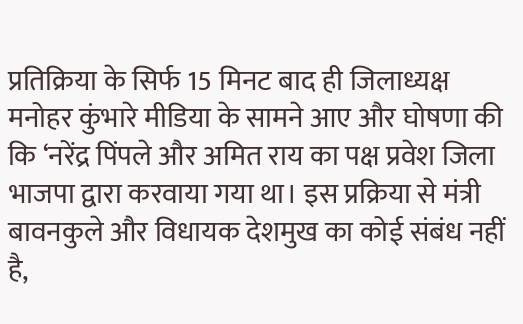प्रतिक्रिया के सिर्फ 15 मिनट बाद ही जिलाध्यक्ष मनोहर कुंभारे मीडिया के सामने आए और घोषणा की कि ‘नरेंद्र पिंपले और अमित राय का पक्ष प्रवेश जिला भाजपा द्वारा करवाया गया था। इस प्रक्रिया से मंत्री बावनकुले और विधायक देशमुख का कोई संबंध नहीं है,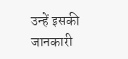उन्हें इसकी जानकारी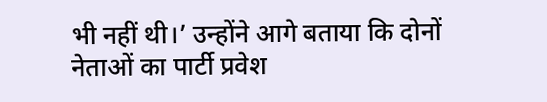भी नहीं थी।’ उन्होंने आगे बताया कि दोनों नेताओं का पार्टी प्रवेश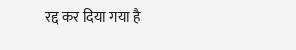रद्द कर दिया गया है